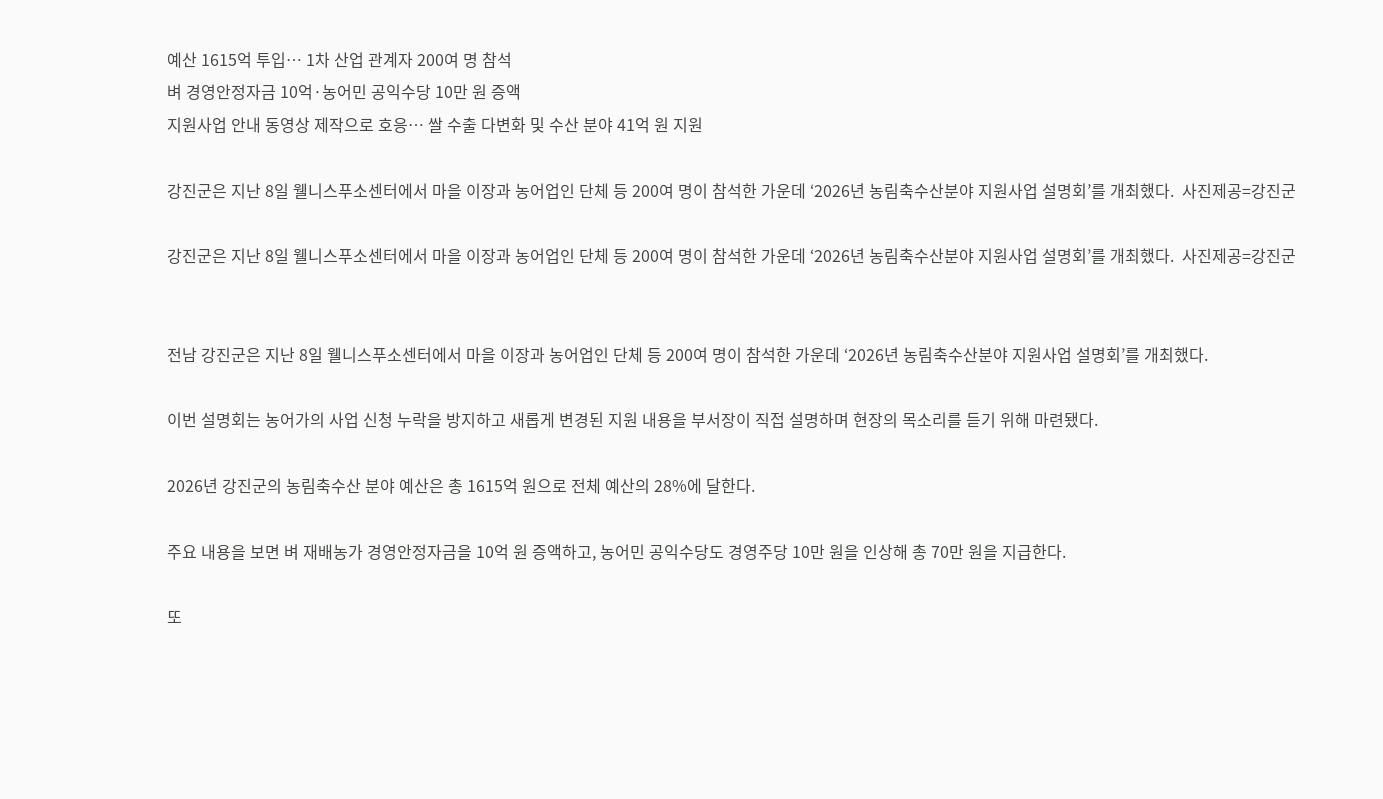예산 1615억 투입… 1차 산업 관계자 200여 명 참석
벼 경영안정자금 10억·농어민 공익수당 10만 원 증액
지원사업 안내 동영상 제작으로 호응… 쌀 수출 다변화 및 수산 분야 41억 원 지원

강진군은 지난 8일 웰니스푸소센터에서 마을 이장과 농어업인 단체 등 200여 명이 참석한 가운데 ‘2026년 농림축수산분야 지원사업 설명회’를 개최했다.  사진제공=강진군

강진군은 지난 8일 웰니스푸소센터에서 마을 이장과 농어업인 단체 등 200여 명이 참석한 가운데 ‘2026년 농림축수산분야 지원사업 설명회’를 개최했다.  사진제공=강진군


전남 강진군은 지난 8일 웰니스푸소센터에서 마을 이장과 농어업인 단체 등 200여 명이 참석한 가운데 ‘2026년 농림축수산분야 지원사업 설명회’를 개최했다.

이번 설명회는 농어가의 사업 신청 누락을 방지하고 새롭게 변경된 지원 내용을 부서장이 직접 설명하며 현장의 목소리를 듣기 위해 마련됐다.

2026년 강진군의 농림축수산 분야 예산은 총 1615억 원으로 전체 예산의 28%에 달한다.

주요 내용을 보면 벼 재배농가 경영안정자금을 10억 원 증액하고, 농어민 공익수당도 경영주당 10만 원을 인상해 총 70만 원을 지급한다.

또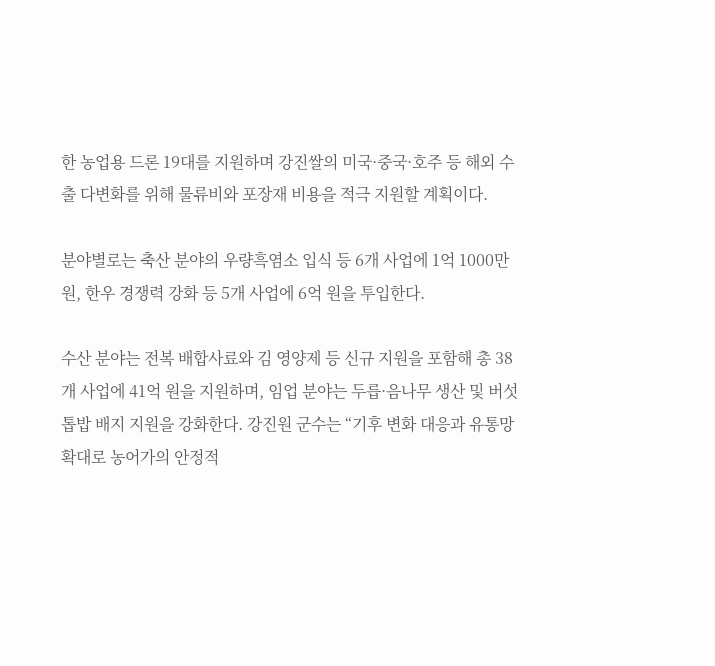한 농업용 드론 19대를 지원하며 강진쌀의 미국·중국·호주 등 해외 수출 다변화를 위해 물류비와 포장재 비용을 적극 지원할 계획이다.

분야별로는 축산 분야의 우량흑염소 입식 등 6개 사업에 1억 1000만 원, 한우 경쟁력 강화 등 5개 사업에 6억 원을 투입한다.

수산 분야는 전복 배합사료와 김 영양제 등 신규 지원을 포함해 총 38개 사업에 41억 원을 지원하며, 임업 분야는 두릅·음나무 생산 및 버섯 톱밥 배지 지원을 강화한다. 강진원 군수는 “기후 변화 대응과 유통망 확대로 농어가의 안정적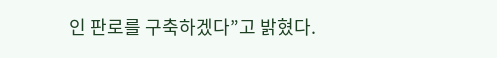인 판로를 구축하겠다”고 밝혔다.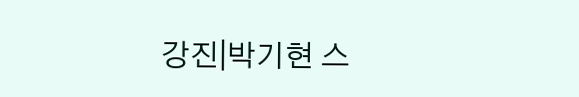강진|박기현 스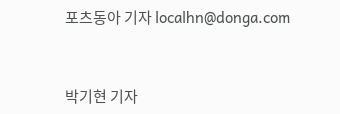포츠동아 기자 localhn@donga.com


박기현 기자